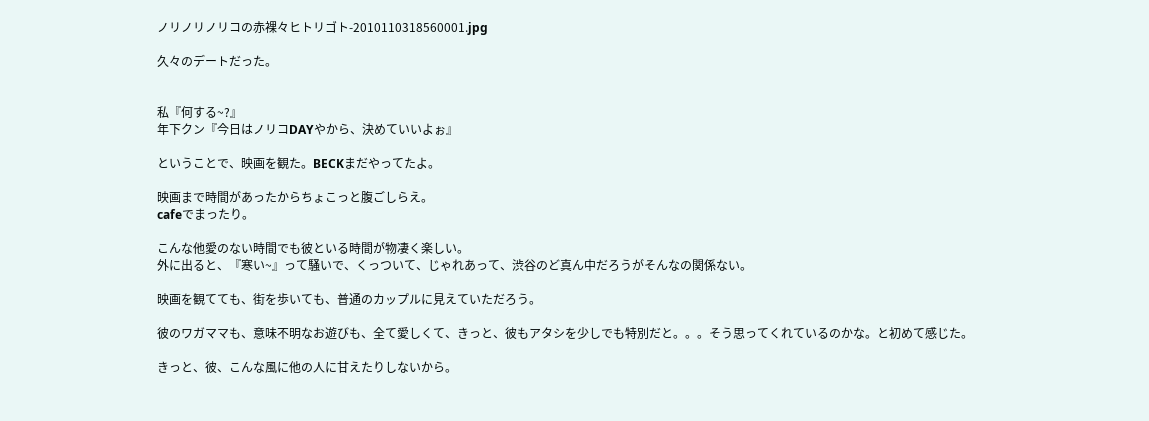ノリノリノリコの赤裸々ヒトリゴト-2010110318560001.jpg

久々のデートだった。


私『何する~?』
年下クン『今日はノリコDAYやから、決めていいよぉ』

ということで、映画を観た。BECKまだやってたよ。

映画まで時間があったからちょこっと腹ごしらえ。
cafeでまったり。

こんな他愛のない時間でも彼といる時間が物凄く楽しい。
外に出ると、『寒い~』って騒いで、くっついて、じゃれあって、渋谷のど真ん中だろうがそんなの関係ない。

映画を観てても、街を歩いても、普通のカップルに見えていただろう。

彼のワガママも、意味不明なお遊びも、全て愛しくて、きっと、彼もアタシを少しでも特別だと。。。そう思ってくれているのかな。と初めて感じた。

きっと、彼、こんな風に他の人に甘えたりしないから。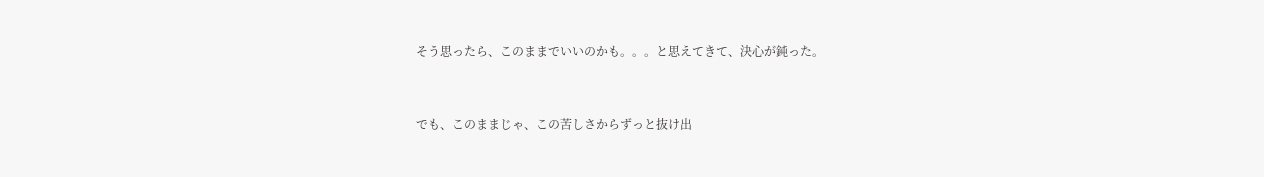そう思ったら、このままでいいのかも。。。と思えてきて、決心が鈍った。


でも、このままじゃ、この苦しさからずっと抜け出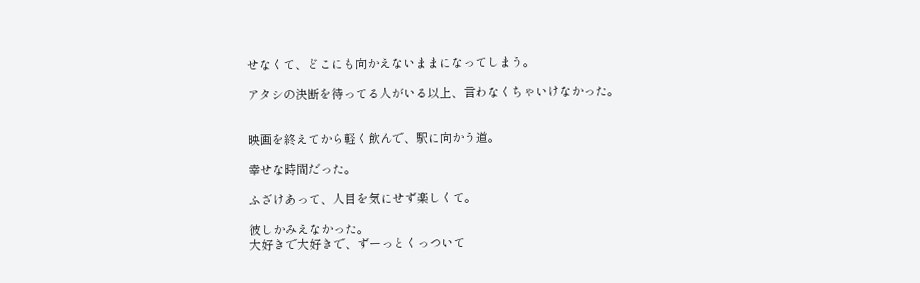せなくて、どこにも向かえないままになってしまう。

アタシの決断を待ってる人がいる以上、言わなくちゃいけなかった。


映画を終えてから軽く飲んで、駅に向かう道。

幸せな時間だった。

ふざけあって、人目を気にせず楽しくて。

彼しかみえなかった。
大好きで大好きで、ずーっとくっついて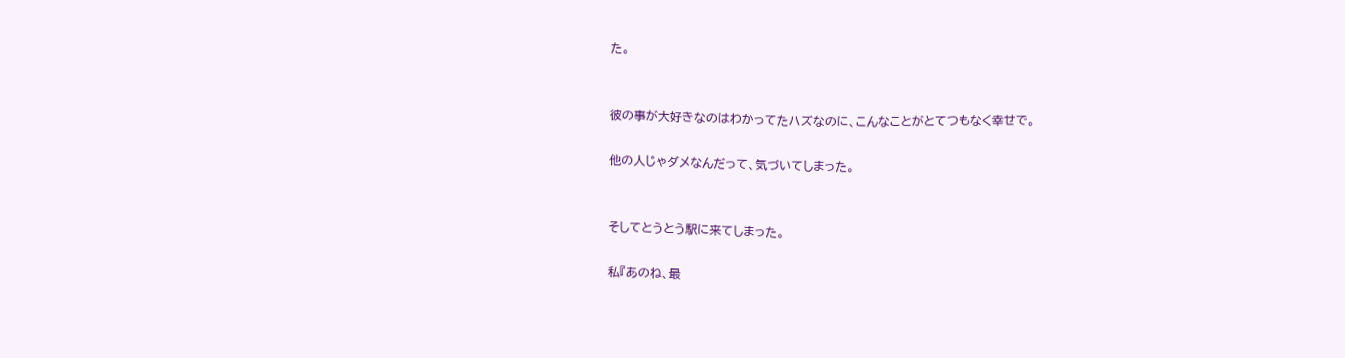た。


彼の事が大好きなのはわかってたハズなのに、こんなことがとてつもなく幸せで。

他の人じゃダメなんだって、気づいてしまった。


そしてとうとう駅に来てしまった。

私『あのね、最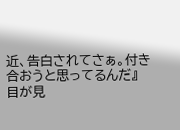近、告白されてさぁ。付き合おうと思ってるんだ』
目が見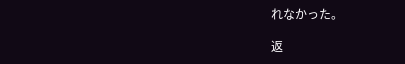れなかった。

返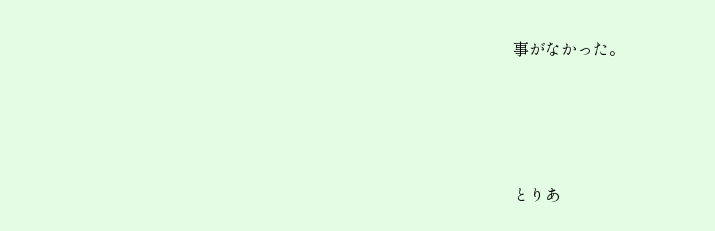事がなかった。




とりあ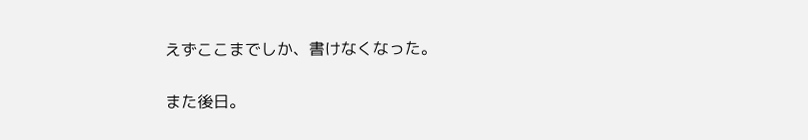えずここまでしか、書けなくなった。

また後日。